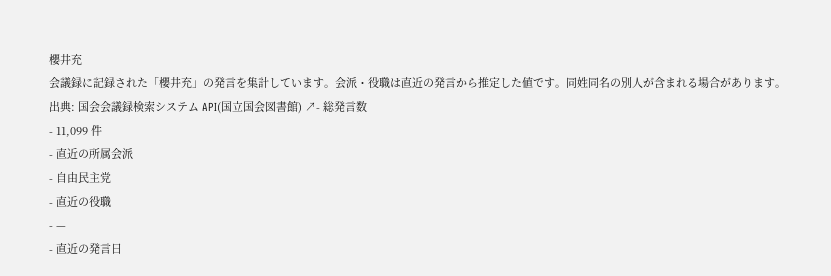櫻井充
会議録に記録された「櫻井充」の発言を集計しています。会派・役職は直近の発言から推定した値です。同姓同名の別人が含まれる場合があります。
出典: 国会会議録検索システム API(国立国会図書館) ↗- 総発言数
- 11,099 件
- 直近の所属会派
- 自由民主党
- 直近の役職
- —
- 直近の発言日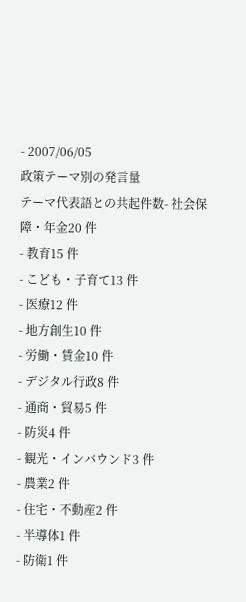- 2007/06/05
政策テーマ別の発言量
テーマ代表語との共起件数- 社会保障・年金20 件
- 教育15 件
- こども・子育て13 件
- 医療12 件
- 地方創生10 件
- 労働・賃金10 件
- デジタル行政8 件
- 通商・貿易5 件
- 防災4 件
- 観光・インバウンド3 件
- 農業2 件
- 住宅・不動産2 件
- 半導体1 件
- 防衛1 件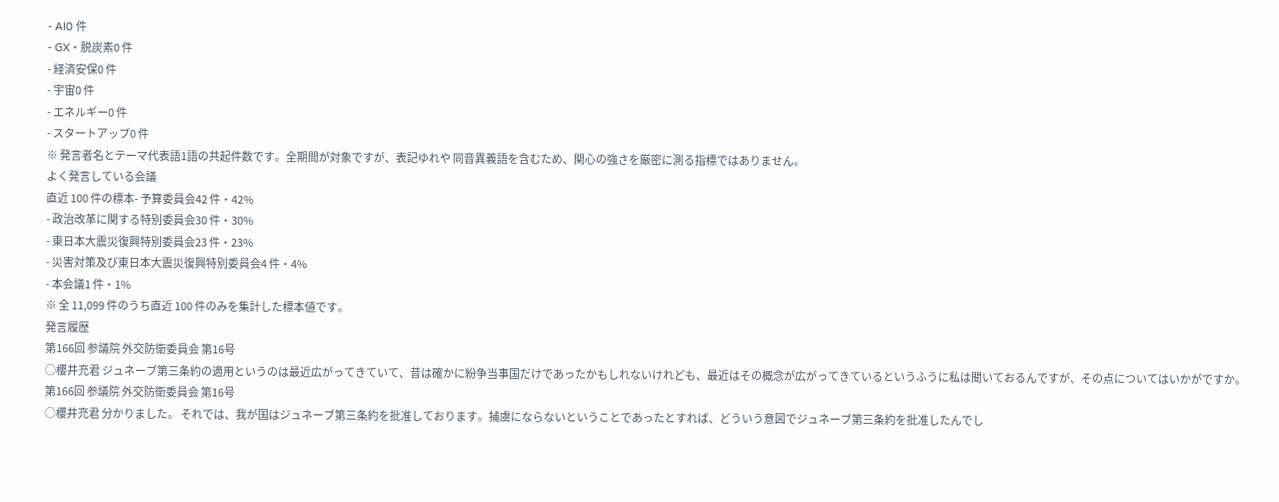- AI0 件
- GX・脱炭素0 件
- 経済安保0 件
- 宇宙0 件
- エネルギー0 件
- スタートアップ0 件
※ 発言者名とテーマ代表語1語の共起件数です。全期間が対象ですが、表記ゆれや 同音異義語を含むため、関心の強さを厳密に測る指標ではありません。
よく発言している会議
直近 100 件の標本- 予算委員会42 件・42%
- 政治改革に関する特別委員会30 件・30%
- 東日本大震災復興特別委員会23 件・23%
- 災害対策及び東日本大震災復興特別委員会4 件・4%
- 本会議1 件・1%
※ 全 11,099 件のうち直近 100 件のみを集計した標本値です。
発言履歴
第166回 参議院 外交防衛委員会 第16号
○櫻井充君 ジュネーブ第三条約の適用というのは最近広がってきていて、昔は確かに紛争当事国だけであったかもしれないけれども、最近はその概念が広がってきているというふうに私は聞いておるんですが、その点についてはいかがですか。
第166回 参議院 外交防衛委員会 第16号
○櫻井充君 分かりました。 それでは、我が国はジュネーブ第三条約を批准しております。捕虜にならないということであったとすれば、どういう意図でジュネーブ第三条約を批准したんでし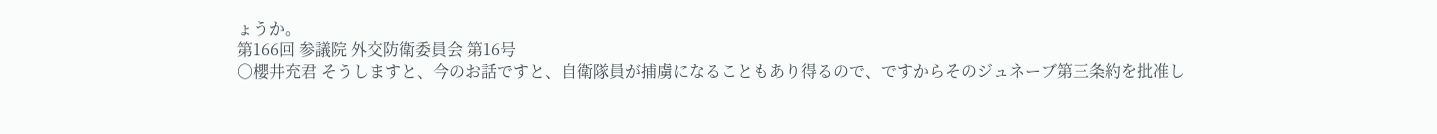ょうか。
第166回 参議院 外交防衛委員会 第16号
○櫻井充君 そうしますと、今のお話ですと、自衛隊員が捕虜になることもあり得るので、ですからそのジュネーブ第三条約を批准し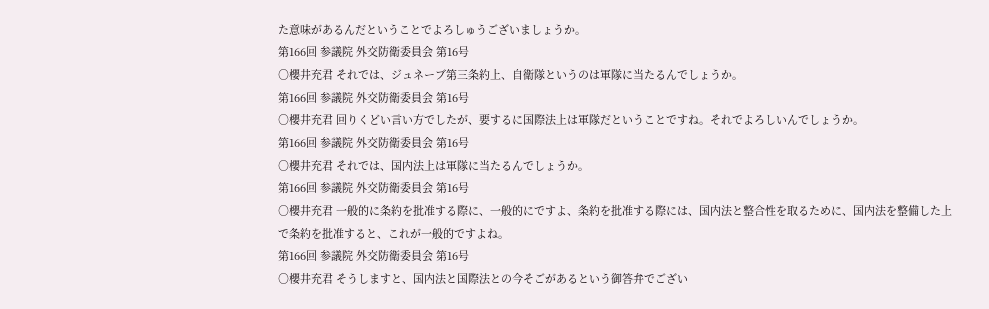た意味があるんだということでよろしゅうございましょうか。
第166回 参議院 外交防衛委員会 第16号
○櫻井充君 それでは、ジュネーブ第三条約上、自衛隊というのは軍隊に当たるんでしょうか。
第166回 参議院 外交防衛委員会 第16号
○櫻井充君 回りくどい言い方でしたが、要するに国際法上は軍隊だということですね。それでよろしいんでしょうか。
第166回 参議院 外交防衛委員会 第16号
○櫻井充君 それでは、国内法上は軍隊に当たるんでしょうか。
第166回 参議院 外交防衛委員会 第16号
○櫻井充君 一般的に条約を批准する際に、一般的にですよ、条約を批准する際には、国内法と整合性を取るために、国内法を整備した上で条約を批准すると、これが一般的ですよね。
第166回 参議院 外交防衛委員会 第16号
○櫻井充君 そうしますと、国内法と国際法との今そごがあるという御答弁でござい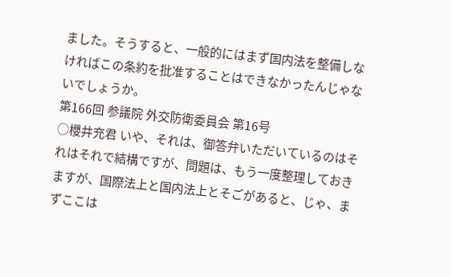ました。そうすると、一般的にはまず国内法を整備しなければこの条約を批准することはできなかったんじゃないでしょうか。
第166回 参議院 外交防衛委員会 第16号
○櫻井充君 いや、それは、御答弁いただいているのはそれはそれで結構ですが、問題は、もう一度整理しておきますが、国際法上と国内法上とそごがあると、じゃ、まずここは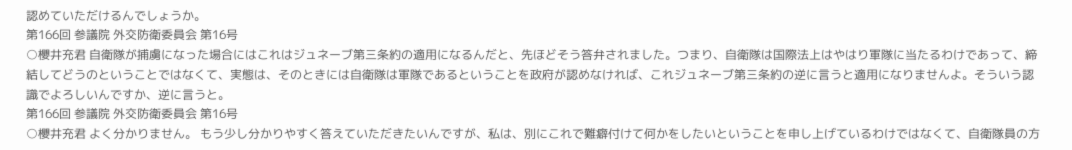認めていただけるんでしょうか。
第166回 参議院 外交防衛委員会 第16号
○櫻井充君 自衛隊が捕虜になった場合にはこれはジュネーブ第三条約の適用になるんだと、先ほどそう答弁されました。つまり、自衛隊は国際法上はやはり軍隊に当たるわけであって、締結してどうのということではなくて、実態は、そのときには自衛隊は軍隊であるということを政府が認めなければ、これジュネーブ第三条約の逆に言うと適用になりませんよ。そういう認識でよろしいんですか、逆に言うと。
第166回 参議院 外交防衛委員会 第16号
○櫻井充君 よく分かりません。 もう少し分かりやすく答えていただきたいんですが、私は、別にこれで難癖付けて何かをしたいということを申し上げているわけではなくて、自衛隊員の方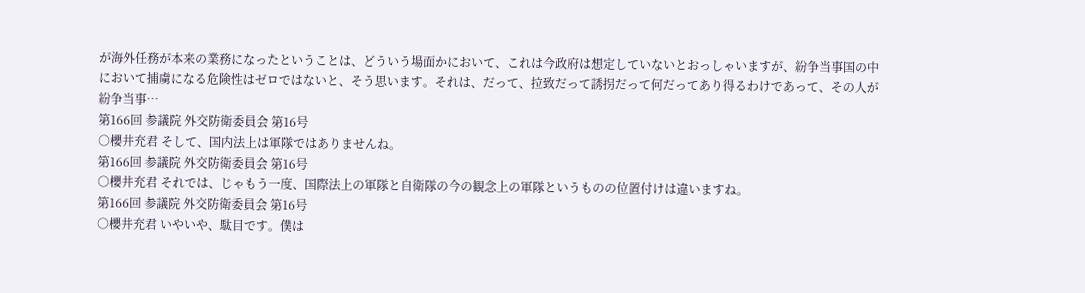が海外任務が本来の業務になったということは、どういう場面かにおいて、これは今政府は想定していないとおっしゃいますが、紛争当事国の中において捕虜になる危険性はゼロではないと、そう思います。それは、だって、拉致だって誘拐だって何だってあり得るわけであって、その人が紛争当事…
第166回 参議院 外交防衛委員会 第16号
○櫻井充君 そして、国内法上は軍隊ではありませんね。
第166回 参議院 外交防衛委員会 第16号
○櫻井充君 それでは、じゃもう一度、国際法上の軍隊と自衛隊の今の観念上の軍隊というものの位置付けは違いますね。
第166回 参議院 外交防衛委員会 第16号
○櫻井充君 いやいや、駄目です。僕は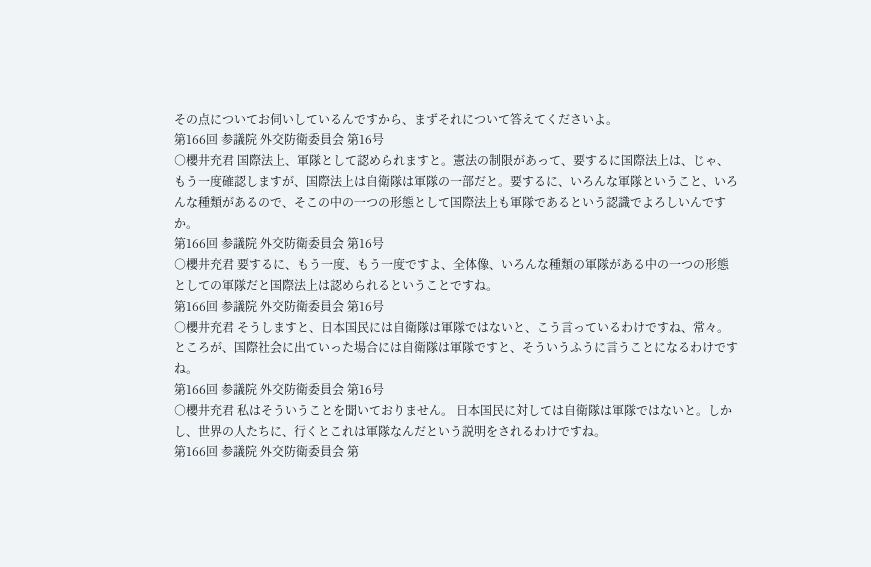その点についてお伺いしているんですから、まずそれについて答えてくださいよ。
第166回 参議院 外交防衛委員会 第16号
○櫻井充君 国際法上、軍隊として認められますと。憲法の制限があって、要するに国際法上は、じゃ、もう一度確認しますが、国際法上は自衛隊は軍隊の一部だと。要するに、いろんな軍隊ということ、いろんな種類があるので、そこの中の一つの形態として国際法上も軍隊であるという認識でよろしいんですか。
第166回 参議院 外交防衛委員会 第16号
○櫻井充君 要するに、もう一度、もう一度ですよ、全体像、いろんな種類の軍隊がある中の一つの形態としての軍隊だと国際法上は認められるということですね。
第166回 参議院 外交防衛委員会 第16号
○櫻井充君 そうしますと、日本国民には自衛隊は軍隊ではないと、こう言っているわけですね、常々。ところが、国際社会に出ていった場合には自衛隊は軍隊ですと、そういうふうに言うことになるわけですね。
第166回 参議院 外交防衛委員会 第16号
○櫻井充君 私はそういうことを聞いておりません。 日本国民に対しては自衛隊は軍隊ではないと。しかし、世界の人たちに、行くとこれは軍隊なんだという説明をされるわけですね。
第166回 参議院 外交防衛委員会 第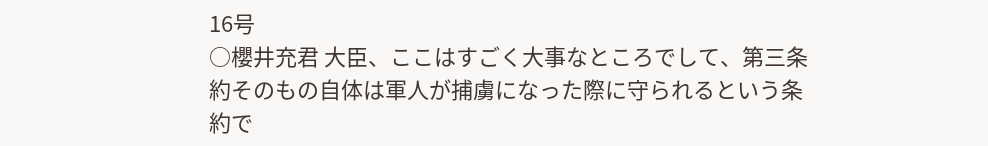16号
○櫻井充君 大臣、ここはすごく大事なところでして、第三条約そのもの自体は軍人が捕虜になった際に守られるという条約で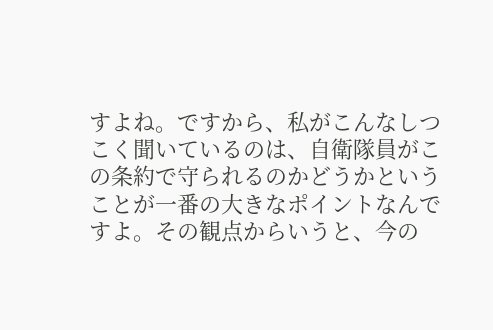すよね。ですから、私がこんなしつこく聞いているのは、自衛隊員がこの条約で守られるのかどうかということが一番の大きなポイントなんですよ。その観点からいうと、今の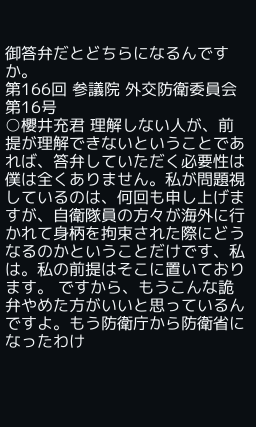御答弁だとどちらになるんですか。
第166回 参議院 外交防衛委員会 第16号
○櫻井充君 理解しない人が、前提が理解できないということであれば、答弁していただく必要性は僕は全くありません。私が問題視しているのは、何回も申し上げますが、自衛隊員の方々が海外に行かれて身柄を拘束された際にどうなるのかということだけです、私は。私の前提はそこに置いております。 ですから、もうこんな詭弁やめた方がいいと思っているんですよ。もう防衛庁から防衛省になったわけ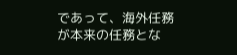であって、海外任務が本来の任務とな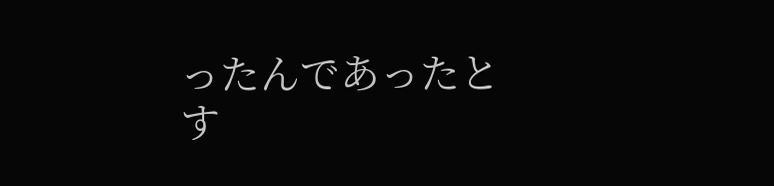ったんであったとす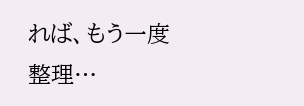れば、もう一度整理…